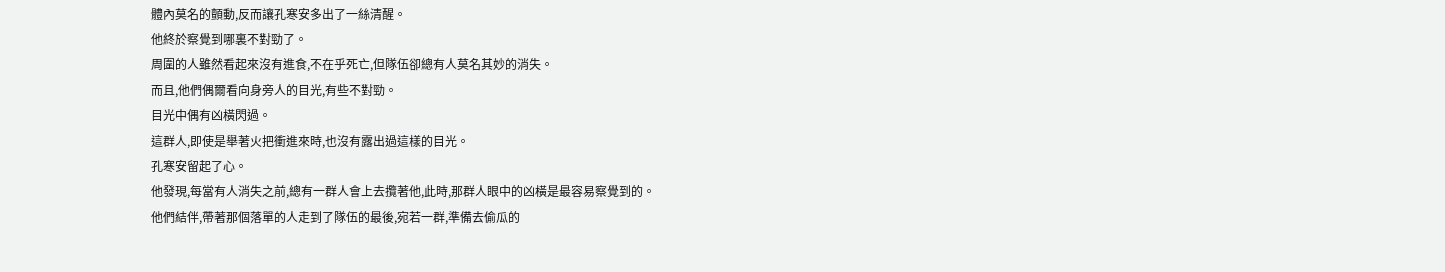體內莫名的顫動,反而讓孔寒安多出了一絲清醒。
他終於察覺到哪裏不對勁了。
周圍的人雖然看起來沒有進食,不在乎死亡,但隊伍卻總有人莫名其妙的消失。
而且,他們偶爾看向身旁人的目光,有些不對勁。
目光中偶有凶橫閃過。
這群人,即使是舉著火把衝進來時,也沒有露出過這樣的目光。
孔寒安留起了心。
他發現,每當有人消失之前,總有一群人會上去攬著他,此時,那群人眼中的凶橫是最容易察覺到的。
他們結伴,帶著那個落單的人走到了隊伍的最後,宛若一群,準備去偷瓜的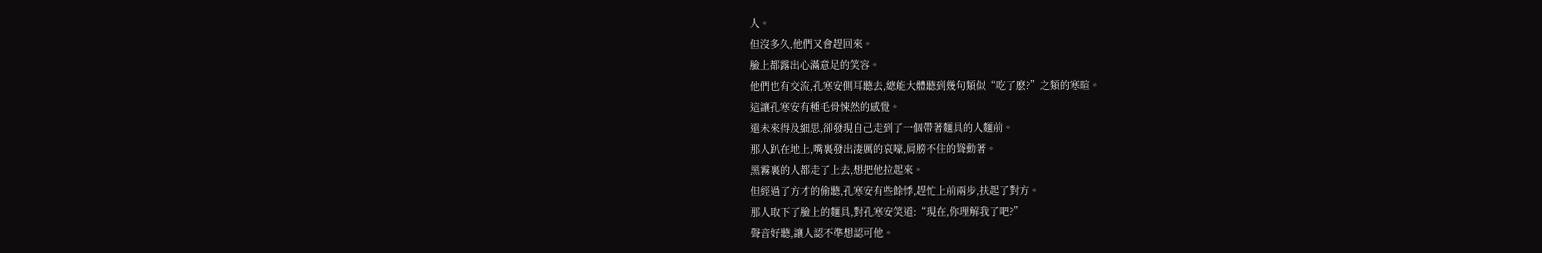人。
但沒多久,他們又會趕回來。
臉上都露出心滿意足的笑容。
他們也有交流,孔寒安側耳聽去,總能大體聽到幾句類似“吃了麽?”之類的寒暄。
這讓孔寒安有種毛骨悚然的感覺。
還未來得及細思,卻發現自己走到了一個帶著麵具的人麵前。
那人趴在地上,嘴裏發出淒厲的哀嚎,肩膀不住的聳動著。
黑霧裏的人都走了上去,想把他拉起來。
但經過了方才的偷聽,孔寒安有些餘悸,趕忙上前兩步,扶起了對方。
那人取下了臉上的麵具,對孔寒安笑道:“現在,你理解我了吧?”
聲音好聽,讓人認不準想認可他。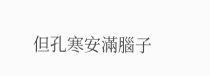但孔寒安滿腦子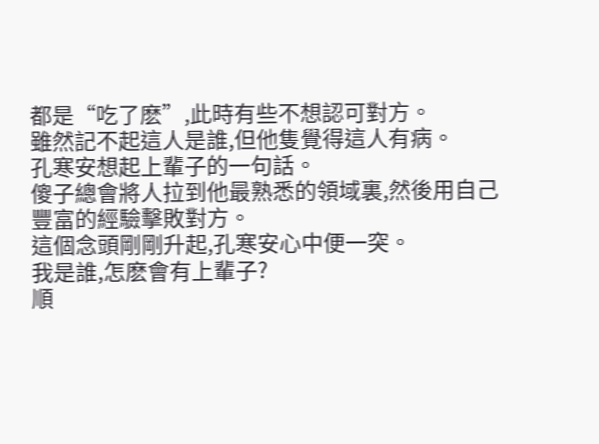都是“吃了麽”,此時有些不想認可對方。
雖然記不起這人是誰,但他隻覺得這人有病。
孔寒安想起上輩子的一句話。
傻子總會將人拉到他最熟悉的領域裏,然後用自己豐富的經驗擊敗對方。
這個念頭剛剛升起,孔寒安心中便一突。
我是誰,怎麽會有上輩子?
順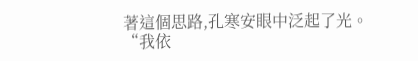著這個思路,孔寒安眼中泛起了光。
“我依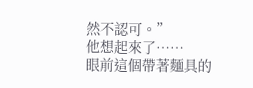然不認可。”
他想起來了……
眼前這個帶著麵具的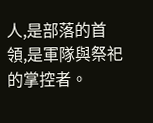人,是部落的首領,是軍隊與祭祀的掌控者。